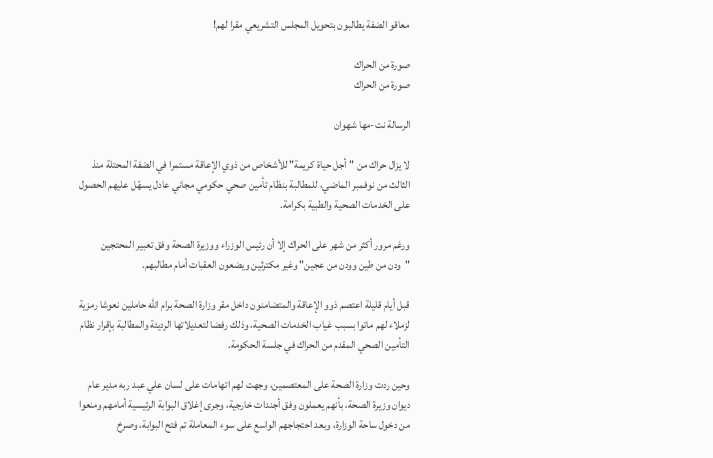معاقو الضفة يطالبون بتحويل المجلس التشريعي مقرا لهم!

صورة من الحراك
صورة من الحراك

الرسالة نت-مها شهوان

لا يزال حراك من "أجل حياة كريمة" للأشخاص من ذوي الإعاقة مستمرا في الضفة المحتلة منذ الثالث من نوفمبر الماضي، للمطالبة بنظام تأمين صحي حكومي مجاني عادل يسهّل عليهم الحصول على الخدمات الصحية والطبية بكرامة.

ورغم مرور أكثر من شهر على الحراك إلا أن رئيس الوزراء ووزيرة الصحة وفق تعبير المحتجين "ودن من طين وودن من عجين" وغير مكترثين ويضعون العقبات أمام مطالبهم.

قبل أيام قليلة اعتصم ذوو الإعاقة والمتضامنون داخل مقر وزارة الصحة برام الله حاملين نعوشا رمزية لزملاء لهم ماتوا بسبب غياب الخدمات الصحية، وذلك رفضا لتعديلاتها الرديئة والمطالبة بإقرار نظام التأمين الصحي المقدم من الحراك في جلسة الحكومة.

وحين ردت وزارة الصحة على المعتصمين، وجهت لهم اتهامات على لسان علي عبد ربه مدير عام ديوان وزيرة الصحة، بأنهم يعملون وفق أجندات خارجية، وجرى إغلاق البوابة الرئيسية أمامهم ومنعوا من دخول ساحة الوزارة، وبعد احتجاجهم الواسع على سوء المعاملة تم فتح البوابة، وصرخ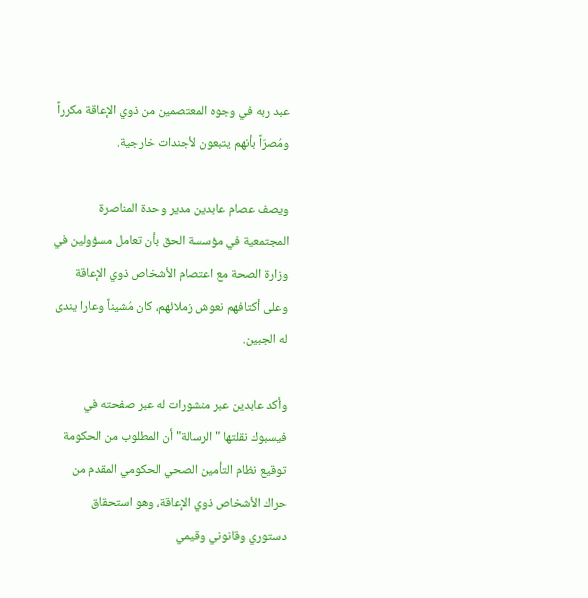عبد ربه في وجوه المعتصمين من ذوي الإعاقة مكرراً ومُصرّاً بأنهم يتبعون لأجندات خارجية.

ويصف عصام عابدين مدير وحدة المناصرة المجتمعية في مؤسسة الحق بأن تعامل مسؤولين في وزارة الصحة مع اعتصام الأشخاص ذوي الإعاقة وعلى أكتافهم نعوش زملائهم، كان مُشيناً وعارا يندى له الجبين.

وأكد عابدين عبر منشورات له عبر صفحته في فيسبوك نقلتها "الرسالة" أن المطلوب من الحكومة توقيع نظام التأمين الصحي الحكومي المقدم من حراك الأشخاص ذوي الإعاقة، وهو استحقاق دستوري وقانوني وقيمي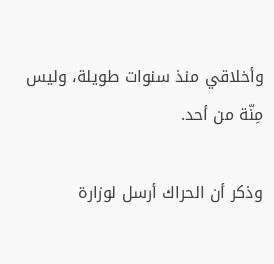وأخلاقي منذ سنوات طويلة، وليس مِنّة من أحد.

وذكر أن الحراك أرسل لوزارة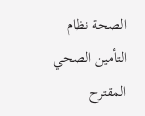الصحة نظام التأمين الصحي المقترح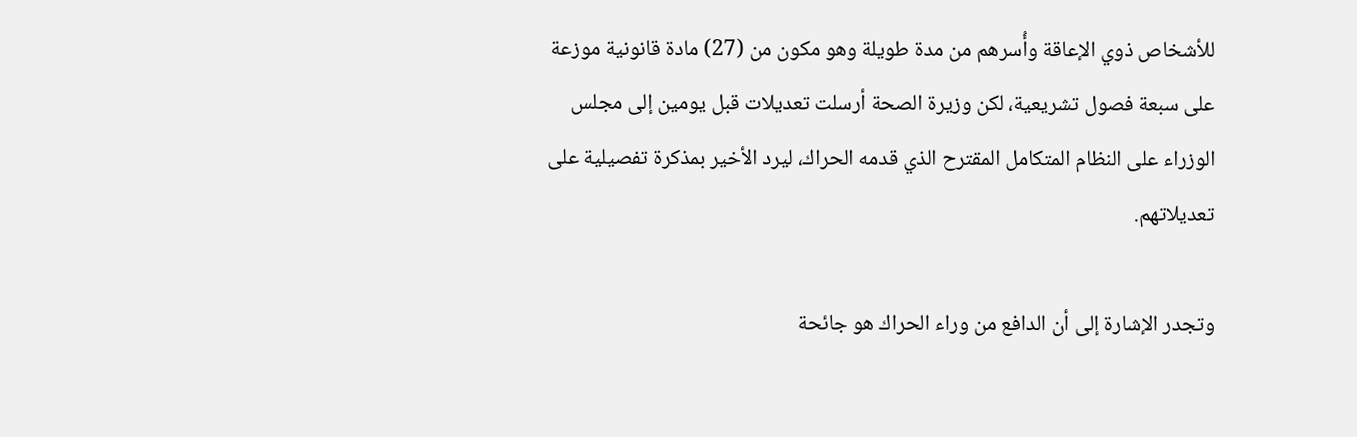للأشخاص ذوي الإعاقة وأُسرهم من مدة طويلة وهو مكون من (27) مادة قانونية موزعة على سبعة فصول تشريعية، لكن وزيرة الصحة أرسلت تعديلات قبل يومين إلى مجلس الوزراء على النظام المتكامل المقترح الذي قدمه الحراك، ليرد الأخير بمذكرة تفصيلية على تعديلاتهم.

وتجدر الإشارة إلى أن الدافع من وراء الحراك هو جائحة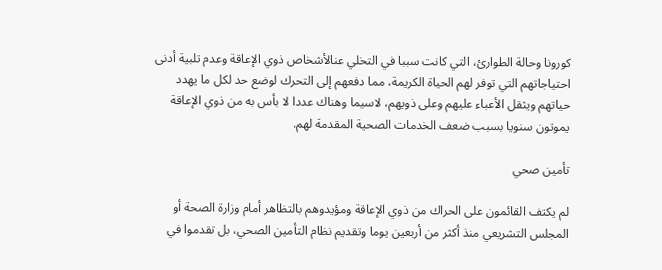كورونا وحالة الطوارئ، التي كانت سببا في التخلي عنالأشخاص ذوي الإعاقة وعدم تلبية أدنى احتياجاتهم التي توفر لهم الحياة الكريمة، مما دفعهم إلى التحرك لوضع حد لكل ما يهدد حياتهم ويثقل الأعباء عليهم وعلى ذويهم، لاسيما وهناك عددا لا بأس به من ذوي الإعاقة يموتون سنويا بسبب ضعف الخدمات الصحية المقدمة لهم.

تأمين صحي

لم يكتف القائمون على الحراك من ذوي الإعاقة ومؤيدوهم بالتظاهر أمام وزارة الصحة أو المجلس التشريعي منذ أكثر من أربعين يوما وتقديم نظام التأمين الصحي، بل تقدموا في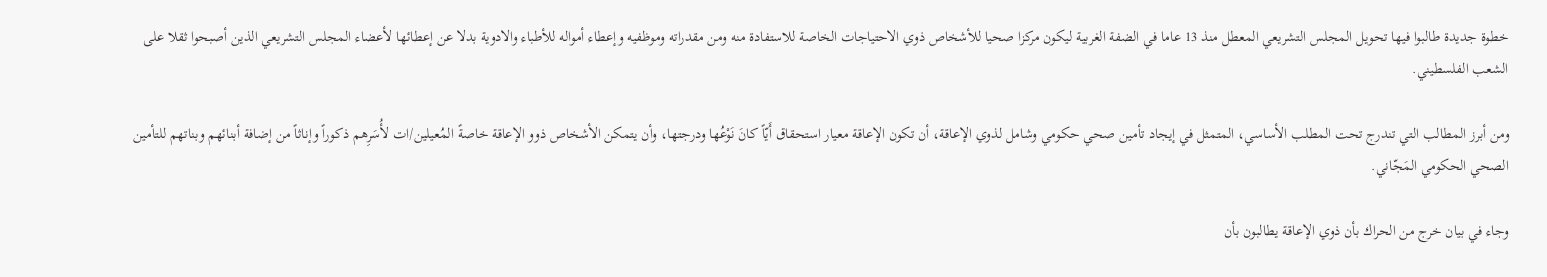خطوة جديدة طالبوا فيها تحويل المجلس التشريعي المعطل منذ 13 عاما في الضفة الغربية ليكون مركزا صحيا للأشخاص ذوي الاحتياجات الخاصة للاستفادة منه ومن مقدراته وموظفيه وإعطاء أمواله للأطباء والادوية بدلا عن إعطائها لأعضاء المجلس التشريعي الذين أصبحوا ثقلا على الشعب الفلسطيني.

ومن أبرز المطالب التي تندرج تحت المطلب الأساسي، المتمثل في إيجاد تأمين صحي حكومي وشامل لذوي الإعاقة، أن تكون الإعاقة معيار استحقاق أَيّاً كانَ نَوْعُها ودرجتها، وأن يتمكن الأشخاص ذوو الإعاقة خاصةً المُعيلين/ات لأُسَرِهم ذكوراً وإناثاً من إضافة أبنائهم وبناتهم للتأمين الصحي الحكومي المَجّاني.

وجاء في بيان خرج من الحراك بأن ذوي الإعاقة يطالبون بأن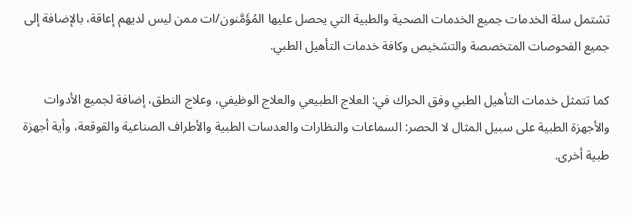تشتمل سلة الخدمات جميع الخدمات الصحية والطبية التي يحصل عليها المُؤَمَّنون/ات ممن ليس لديهم إعاقة، بالإضافة إلى جميع الفحوصات المتخصصة والتشخيص وكافة خدمات التأهيل الطبي.

كما تتمثل خدمات التأهيل الطبي وفق الحراك في: العلاج الطبيعي والعلاج الوظيفي، وعلاج النطق، إضافة لجميع الأدوات والأجهزة الطبية على سبيل المثال لا الحصر: السماعات والنظارات والعدسات الطبية والأطراف الصناعية والقوقعة، وأية أجهزة طبية أخرى.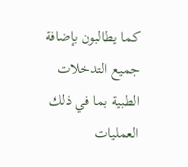كما يطالبون بإضافة جميع التدخلات الطبية بما في ذلك العمليات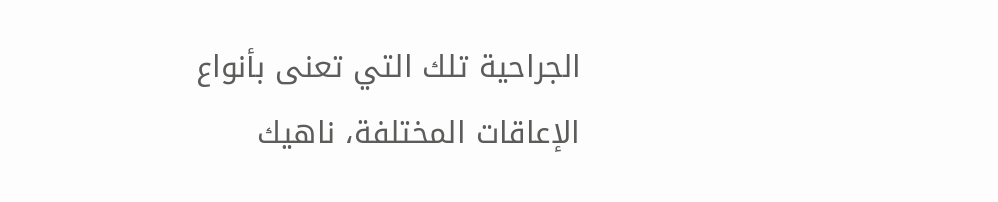الجراحية تلك التي تعنى بأنواع الإعاقات المختلفة، ناهيك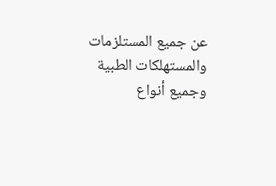عن جميع المستلزمات والمستهلكات الطبية وجميع أنواع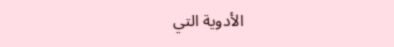الأدوية التي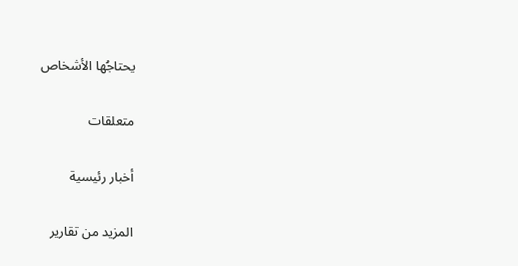يحتاجُها الأشخاص

متعلقات

أخبار رئيسية

المزيد من تقارير